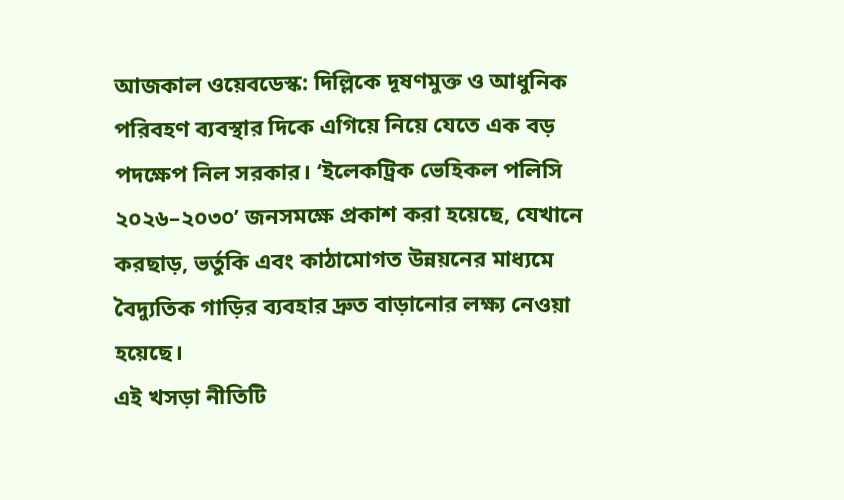আজকাল ওয়েবডেস্ক: দিল্লিকে দূষণমুক্ত ও আধুনিক পরিবহণ ব্যবস্থার দিকে এগিয়ে নিয়ে যেতে এক বড় পদক্ষেপ নিল সরকার। ‘ইলেকট্রিক ভেহিকল পলিসি ২০২৬–২০৩০’ জনসমক্ষে প্রকাশ করা হয়েছে, যেখানে করছাড়, ভর্তুকি এবং কাঠামোগত উন্নয়নের মাধ্যমে বৈদ্যুতিক গাড়ির ব্যবহার দ্রুত বাড়ানোর লক্ষ্য নেওয়া হয়েছে।
এই খসড়া নীতিটি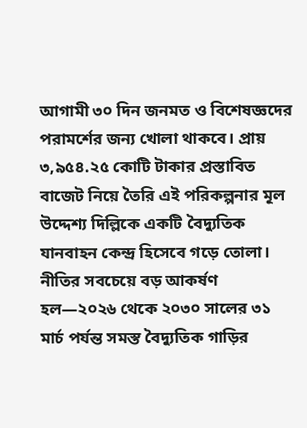আগামী ৩০ দিন জনমত ও বিশেষজ্ঞদের পরামর্শের জন্য খোলা থাকবে। প্রায় ৩,৯৫৪.২৫ কোটি টাকার প্রস্তাবিত বাজেট নিয়ে তৈরি এই পরিকল্পনার মূল উদ্দেশ্য দিল্লিকে একটি বৈদ্যুতিক যানবাহন কেন্দ্র হিসেবে গড়ে তোলা।
নীতির সবচেয়ে বড় আকর্ষণ হল—২০২৬ থেকে ২০৩০ সালের ৩১ মার্চ পর্যন্ত সমস্ত বৈদ্যুতিক গাড়ির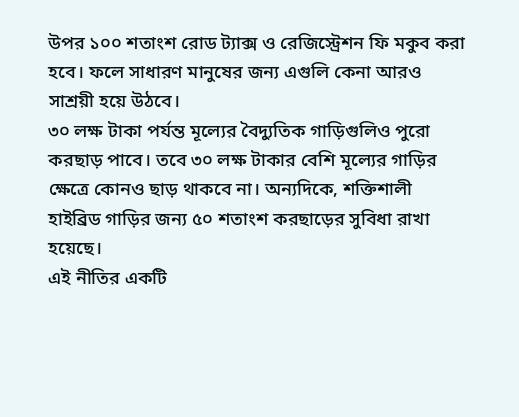উপর ১০০ শতাংশ রোড ট্যাক্স ও রেজিস্ট্রেশন ফি মকুব করা হবে। ফলে সাধারণ মানুষের জন্য এগুলি কেনা আরও সাশ্রয়ী হয়ে উঠবে।
৩০ লক্ষ টাকা পর্যন্ত মূল্যের বৈদ্যুতিক গাড়িগুলিও পুরো করছাড় পাবে। তবে ৩০ লক্ষ টাকার বেশি মূল্যের গাড়ির ক্ষেত্রে কোনও ছাড় থাকবে না। অন্যদিকে, শক্তিশালী হাইব্রিড গাড়ির জন্য ৫০ শতাংশ করছাড়ের সুবিধা রাখা হয়েছে।
এই নীতির একটি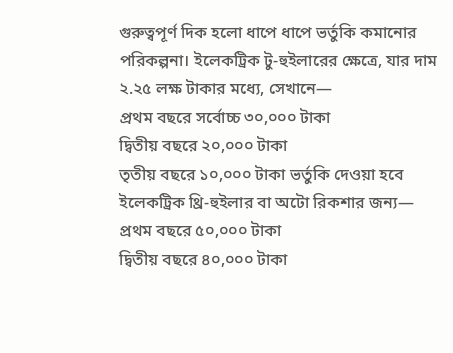গুরুত্বপূর্ণ দিক হলো ধাপে ধাপে ভর্তুকি কমানোর পরিকল্পনা। ইলেকট্রিক টু-হুইলারের ক্ষেত্রে, যার দাম ২.২৫ লক্ষ টাকার মধ্যে, সেখানে—
প্রথম বছরে সর্বোচ্চ ৩০,০০০ টাকা
দ্বিতীয় বছরে ২০,০০০ টাকা
তৃতীয় বছরে ১০,০০০ টাকা ভর্তুকি দেওয়া হবে
ইলেকট্রিক থ্রি-হুইলার বা অটো রিকশার জন্য—
প্রথম বছরে ৫০,০০০ টাকা
দ্বিতীয় বছরে ৪০,০০০ টাকা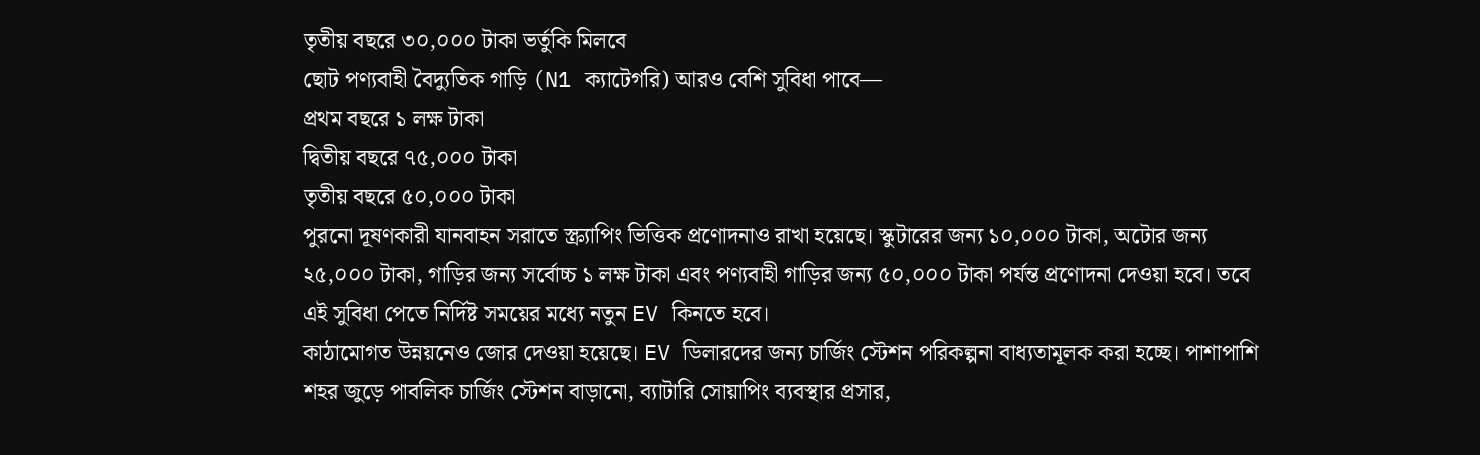তৃতীয় বছরে ৩০,০০০ টাকা ভর্তুকি মিলবে
ছোট পণ্যবাহী বৈদ্যুতিক গাড়ি (N1 ক্যাটেগরি) আরও বেশি সুবিধা পাবে—
প্রথম বছরে ১ লক্ষ টাকা
দ্বিতীয় বছরে ৭৫,০০০ টাকা
তৃতীয় বছরে ৫০,০০০ টাকা
পুরনো দূষণকারী যানবাহন সরাতে স্ক্র্যাপিং ভিত্তিক প্রণোদনাও রাখা হয়েছে। স্কুটারের জন্য ১০,০০০ টাকা, অটোর জন্য ২৫,০০০ টাকা, গাড়ির জন্য সর্বোচ্চ ১ লক্ষ টাকা এবং পণ্যবাহী গাড়ির জন্য ৫০,০০০ টাকা পর্যন্ত প্রণোদনা দেওয়া হবে। তবে এই সুবিধা পেতে নির্দিষ্ট সময়ের মধ্যে নতুন EV কিনতে হবে।
কাঠামোগত উন্নয়নেও জোর দেওয়া হয়েছে। EV ডিলারদের জন্য চার্জিং স্টেশন পরিকল্পনা বাধ্যতামূলক করা হচ্ছে। পাশাপাশি শহর জুড়ে পাবলিক চার্জিং স্টেশন বাড়ানো, ব্যাটারি সোয়াপিং ব্যবস্থার প্রসার,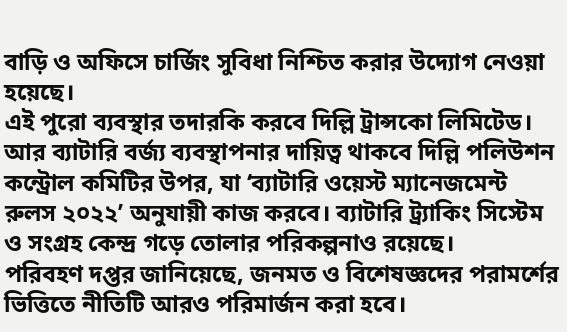বাড়ি ও অফিসে চার্জিং সুবিধা নিশ্চিত করার উদ্যোগ নেওয়া হয়েছে।
এই পুরো ব্যবস্থার তদারকি করবে দিল্লি ট্রান্সকো লিমিটেড। আর ব্যাটারি বর্জ্য ব্যবস্থাপনার দায়িত্ব থাকবে দিল্লি পলিউশন কন্ট্রোল কমিটির উপর, যা ‘ব্যাটারি ওয়েস্ট ম্যানেজমেন্ট রুলস ২০২২’ অনুযায়ী কাজ করবে। ব্যাটারি ট্র্যাকিং সিস্টেম ও সংগ্রহ কেন্দ্র গড়ে তোলার পরিকল্পনাও রয়েছে।
পরিবহণ দপ্তর জানিয়েছে, জনমত ও বিশেষজ্ঞদের পরামর্শের ভিত্তিতে নীতিটি আরও পরিমার্জন করা হবে।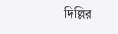দিল্লির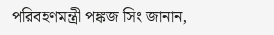পরিবহণমন্ত্রী পঙ্কজ সিং জানান,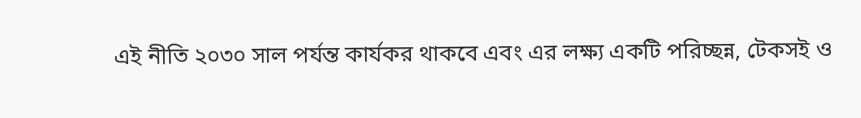এই নীতি ২০৩০ সাল পর্যন্ত কার্যকর থাকবে এবং এর লক্ষ্য একটি পরিচ্ছন্ন, টেকসই ও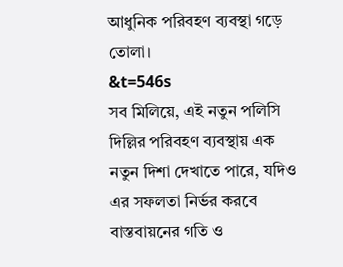আধুনিক পরিবহণ ব্যবস্থা গড়ে তোলা।
&t=546s
সব মিলিয়ে, এই নতুন পলিসি দিল্লির পরিবহণ ব্যবস্থায় এক নতুন দিশা দেখাতে পারে, যদিও এর সফলতা নির্ভর করবে বাস্তবায়নের গতি ও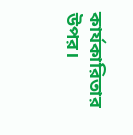কার্যকারিতার উপর।